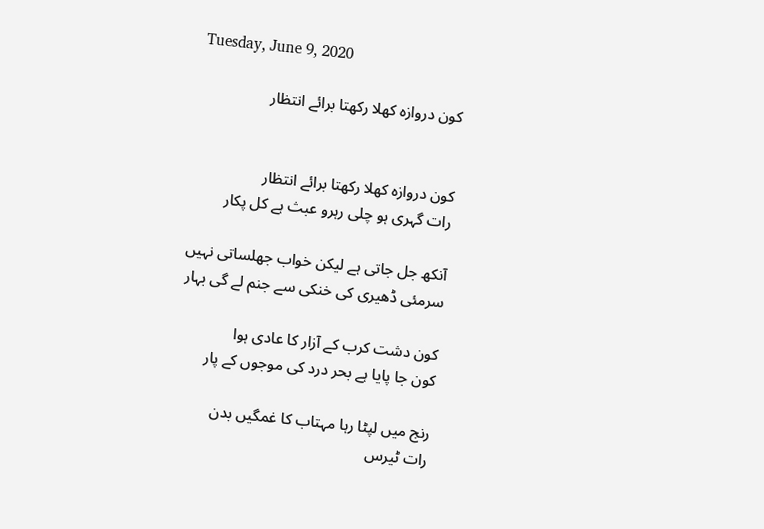Tuesday, June 9, 2020

کون دروازہ کھلا رکھتا برائے انتظار


کون دروازہ کھلا رکھتا برائے انتظار
رات گہری ہو چلی رہرو عبث ہے کل پکار

آنکھ جل جاتی ہے لیکن خواب جھلساتی نہیں
سرمئی ڈھیری کی خنکی سے جنم لے گی بہار

کون دشت کرب کے آزار کا عادی ہوا
کون جا پایا ہے بحر درد کی موجوں کے پار

رنج میں لپٹا رہا مہتاب کا غمگیں بدن
رات ٹیرس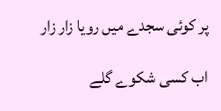پر کوئی سجدے میں رویا زار زار

اب کسی شکوے گلے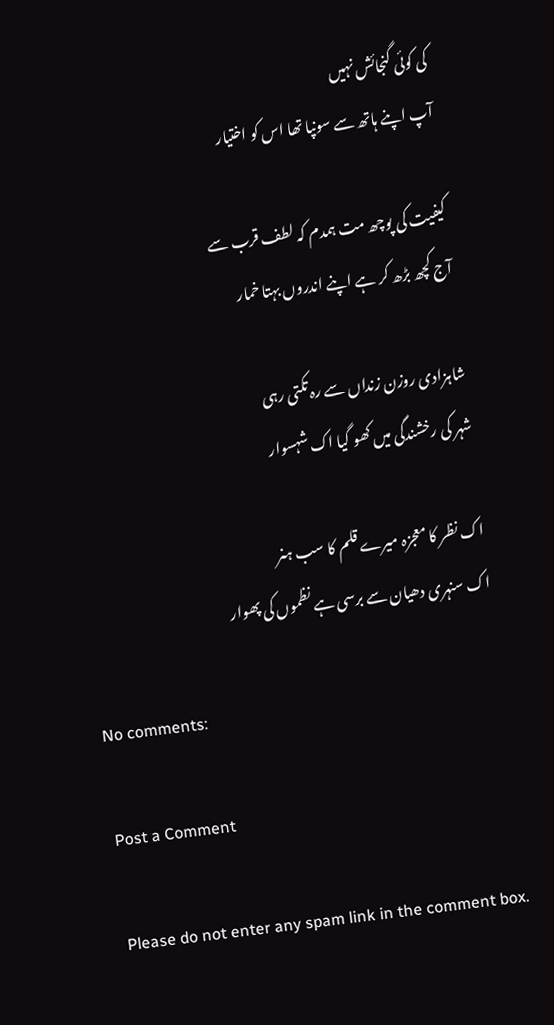کی کوئی گنجائش نہیں
آپ اپنے ہاتھ سے سونپا تھا اس کو اختیار

کیفیت کی پوچھ مت ہمدم کہ لطف قرب سے
آج کچھ بڑھ کر ہے اپنے اندروں بہتا خمار

شاہزادی روزن زنداں سے رہ تکتی رہی
شہر کی رخشندگی میں کھو گیا اک شہسوار

اک نظر کا معجزہ میرے قلم کا سب ہنر
اک سنہری دھیان سے برسی ہے نظموں کی پھوار

No comments:

Post a Comment

Please do not enter any spam link in the comment box.